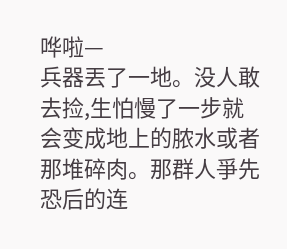哗啦—
兵器丟了一地。没人敢去捡,生怕慢了一步就会变成地上的脓水或者那堆碎肉。那群人爭先恐后的连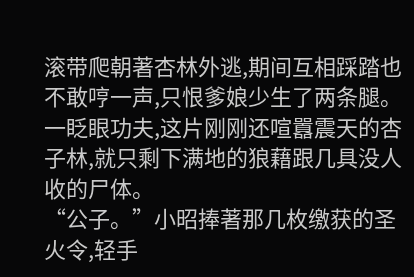滚带爬朝著杏林外逃,期间互相踩踏也不敢哼一声,只恨爹娘少生了两条腿。
一眨眼功夫,这片刚刚还喧囂震天的杏子林,就只剩下满地的狼藉跟几具没人收的尸体。
“公子。”小昭捧著那几枚缴获的圣火令,轻手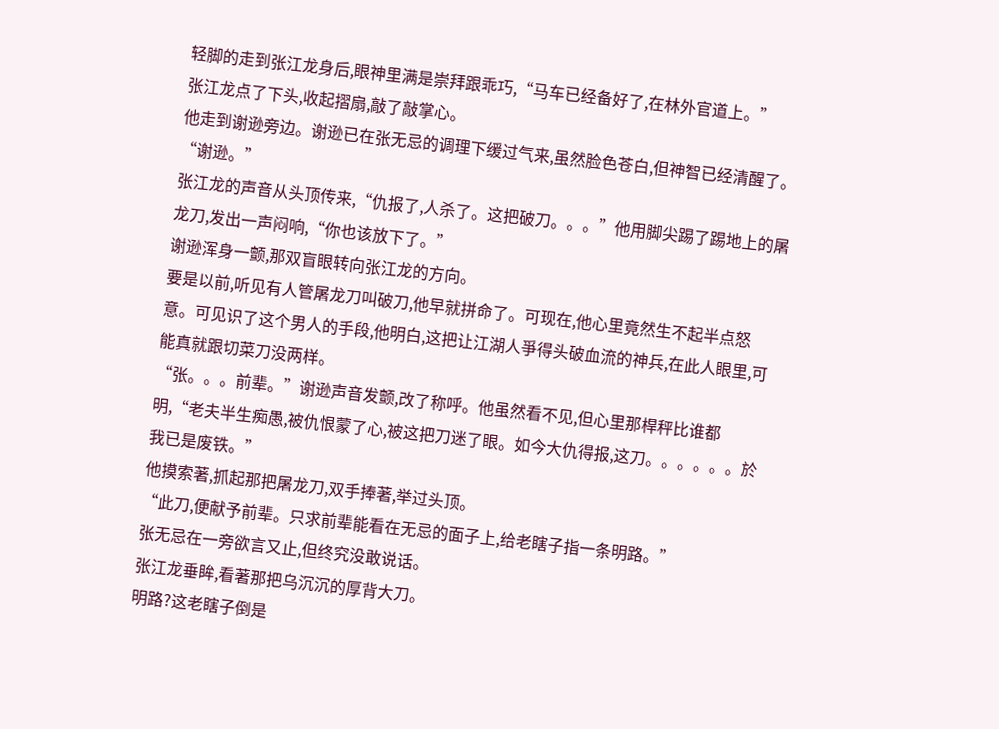轻脚的走到张江龙身后,眼神里满是崇拜跟乖巧,“马车已经备好了,在林外官道上。”
张江龙点了下头,收起摺扇,敲了敲掌心。
他走到谢逊旁边。谢逊已在张无忌的调理下缓过气来,虽然脸色苍白,但神智已经清醒了。
“谢逊。”
张江龙的声音从头顶传来,“仇报了,人杀了。这把破刀。。。”他用脚尖踢了踢地上的屠龙刀,发出一声闷响,“你也该放下了。”
谢逊浑身一颤,那双盲眼转向张江龙的方向。
要是以前,听见有人管屠龙刀叫破刀,他早就拼命了。可现在,他心里竟然生不起半点怒意。可见识了这个男人的手段,他明白,这把让江湖人爭得头破血流的神兵,在此人眼里,可能真就跟切菜刀没两样。
“张。。。前辈。”谢逊声音发颤,改了称呼。他虽然看不见,但心里那桿秤比谁都明,“老夫半生痴愚,被仇恨蒙了心,被这把刀迷了眼。如今大仇得报,这刀。。。。。。於我已是废铁。”
他摸索著,抓起那把屠龙刀,双手捧著,举过头顶。
“此刀,便献予前辈。只求前辈能看在无忌的面子上,给老瞎子指一条明路。”
张无忌在一旁欲言又止,但终究没敢说话。
张江龙垂眸,看著那把乌沉沉的厚背大刀。
明路?这老瞎子倒是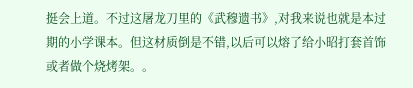挺会上道。不过这屠龙刀里的《武穆遗书》,对我来说也就是本过期的小学课本。但这材质倒是不错,以后可以熔了给小昭打套首饰或者做个烧烤架。。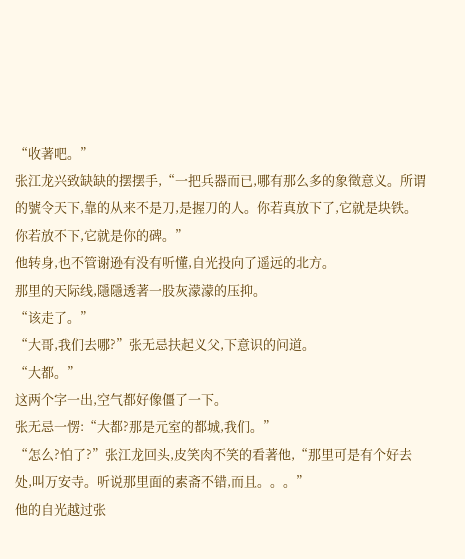“收著吧。”
张江龙兴致缺缺的摆摆手,“一把兵器而已,哪有那么多的象徵意义。所谓的號令天下,靠的从来不是刀,是握刀的人。你若真放下了,它就是块铁。你若放不下,它就是你的碑。”
他转身,也不管谢逊有没有听懂,自光投向了遥远的北方。
那里的天际线,隱隱透著一股灰濛濛的压抑。
“该走了。”
“大哥,我们去哪?”张无忌扶起义父,下意识的问道。
“大都。”
这两个字一出,空气都好像僵了一下。
张无忌一愣:“大都?那是元室的都城,我们。”
“怎么?怕了?”张江龙回头,皮笑肉不笑的看著他,“那里可是有个好去处,叫万安寺。听说那里面的素斋不错,而且。。。”
他的自光越过张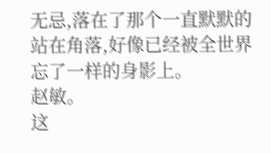无忌,落在了那个一直默默的站在角落,好像已经被全世界忘了一样的身影上。
赵敏。
这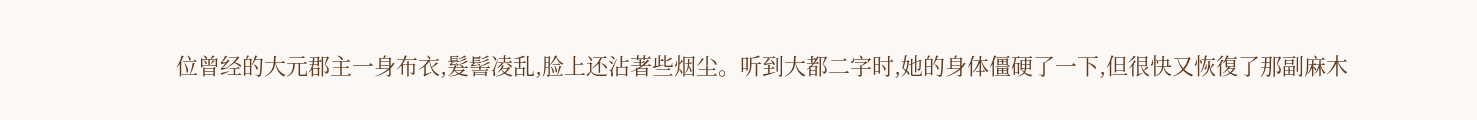位曾经的大元郡主一身布衣,髮髻凌乱,脸上还沾著些烟尘。听到大都二字时,她的身体僵硬了一下,但很快又恢復了那副麻木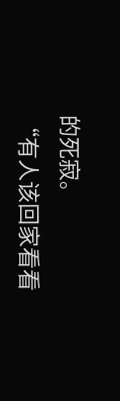的死寂。
“有人该回家看看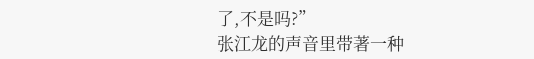了,不是吗?”
张江龙的声音里带著一种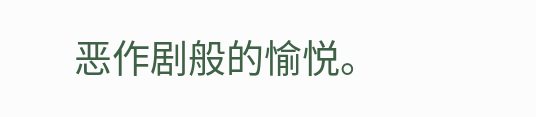恶作剧般的愉悦。